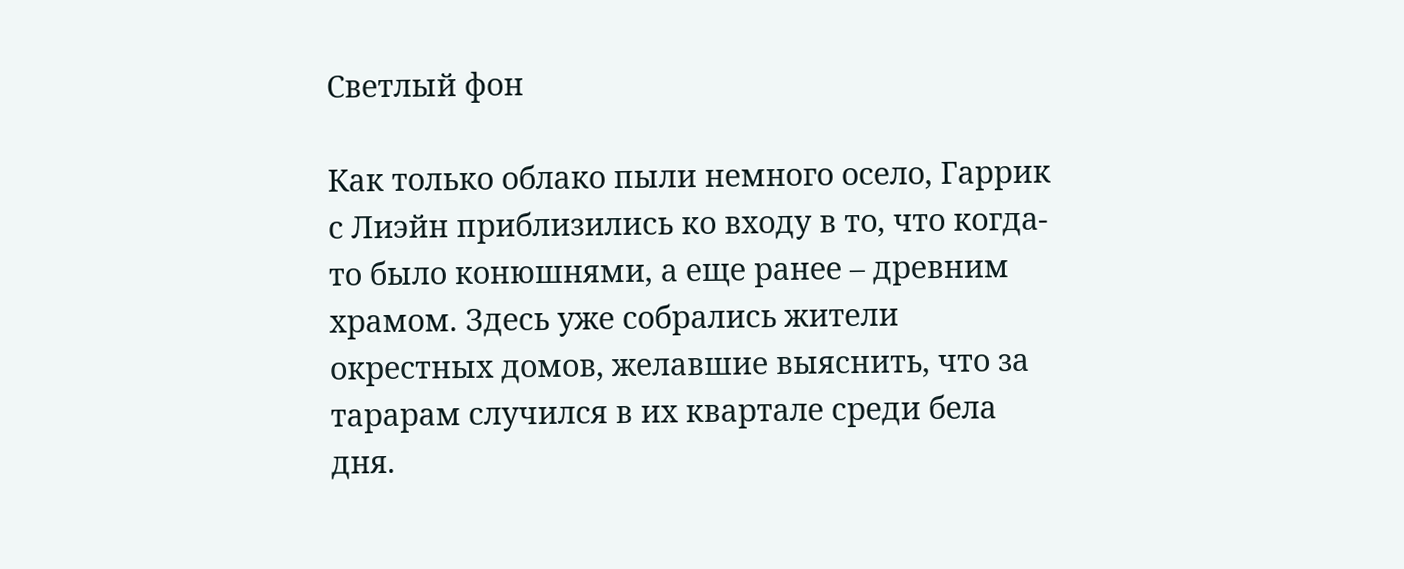Светлый фон

Как только облако пыли немного осело, Гаррик с Лиэйн приблизились ко входу в то, что когда-то было конюшнями, а еще ранее – древним храмом. Здесь уже собрались жители окрестных домов, желавшие выяснить, что за тарарам случился в их квартале среди бела дня.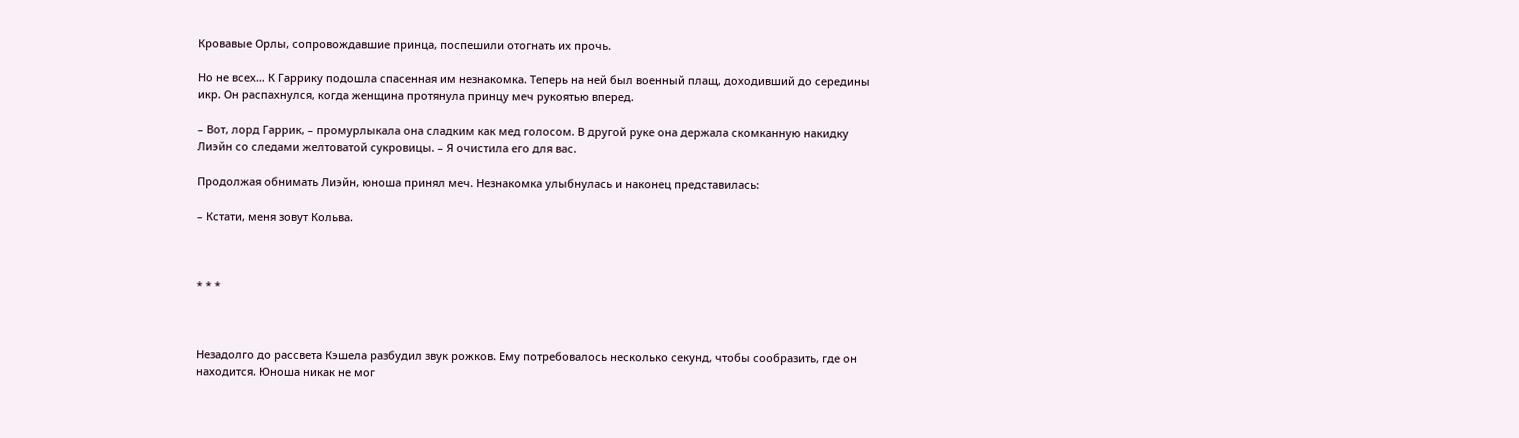Кровавые Орлы, сопровождавшие принца, поспешили отогнать их прочь.

Но не всех… К Гаррику подошла спасенная им незнакомка. Теперь на ней был военный плащ, доходивший до середины икр. Он распахнулся, когда женщина протянула принцу меч рукоятью вперед.

– Вот, лорд Гаррик, – промурлыкала она сладким как мед голосом. В другой руке она держала скомканную накидку Лиэйн со следами желтоватой сукровицы. – Я очистила его для вас.

Продолжая обнимать Лиэйн, юноша принял меч. Незнакомка улыбнулась и наконец представилась:

– Кстати, меня зовут Кольва.



* * *



Незадолго до рассвета Кэшела разбудил звук рожков. Ему потребовалось несколько секунд, чтобы сообразить, где он находится. Юноша никак не мог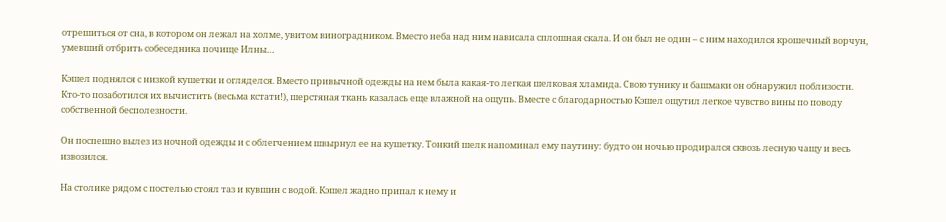отрешиться от сна, в котором он лежал на холме, увитом виноградником. Вместо неба над ним нависала сплошная скала. И он был не один – с ним находился крошечный ворчун, умевший отбрить собеседника почище Илны…

Кэшел поднялся с низкой кушетки и огляделся. Вместо привычной одежды на нем была какая-то легкая шелковая хламида. Свою тунику и башмаки он обнаружил поблизости. Кто-то позаботился их вычистить (весьма кстати!), шерстяная ткань казалась еще влажной на ощупь. Вместе с благодарностью Кэшел ощутил легкое чувство вины по поводу собственной бесполезности.

Он поспешно вылез из ночной одежды и с облегчением швырнул ее на кушетку. Тонкий шелк напоминал ему паутину: будто он ночью продирался сквозь лесную чащу и весь извозился.

На столике рядом с постелью стоял таз и кувшин с водой. Кэшел жадно припал к нему и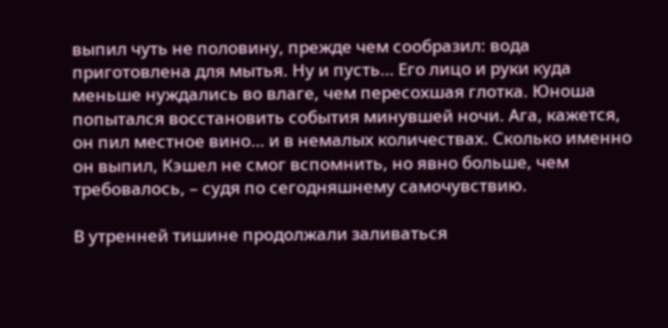выпил чуть не половину, прежде чем сообразил: вода приготовлена для мытья. Ну и пусть… Его лицо и руки куда меньше нуждались во влаге, чем пересохшая глотка. Юноша попытался восстановить события минувшей ночи. Ага, кажется, он пил местное вино… и в немалых количествах. Сколько именно он выпил, Кэшел не смог вспомнить, но явно больше, чем требовалось, – судя по сегодняшнему самочувствию.

В утренней тишине продолжали заливаться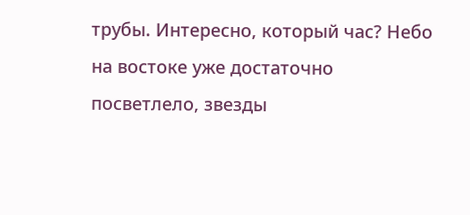трубы. Интересно, который час? Небо на востоке уже достаточно посветлело, звезды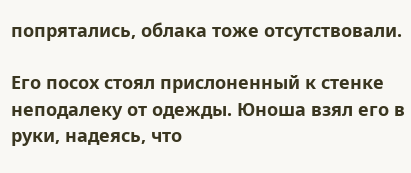попрятались, облака тоже отсутствовали.

Его посох стоял прислоненный к стенке неподалеку от одежды. Юноша взял его в руки, надеясь, что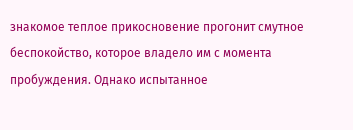знакомое теплое прикосновение прогонит смутное беспокойство, которое владело им с момента пробуждения. Однако испытанное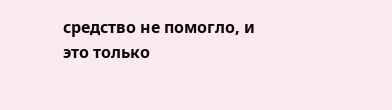средство не помогло, и это только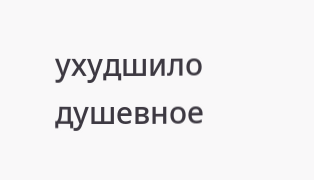ухудшило душевное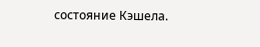состояние Кэшела.